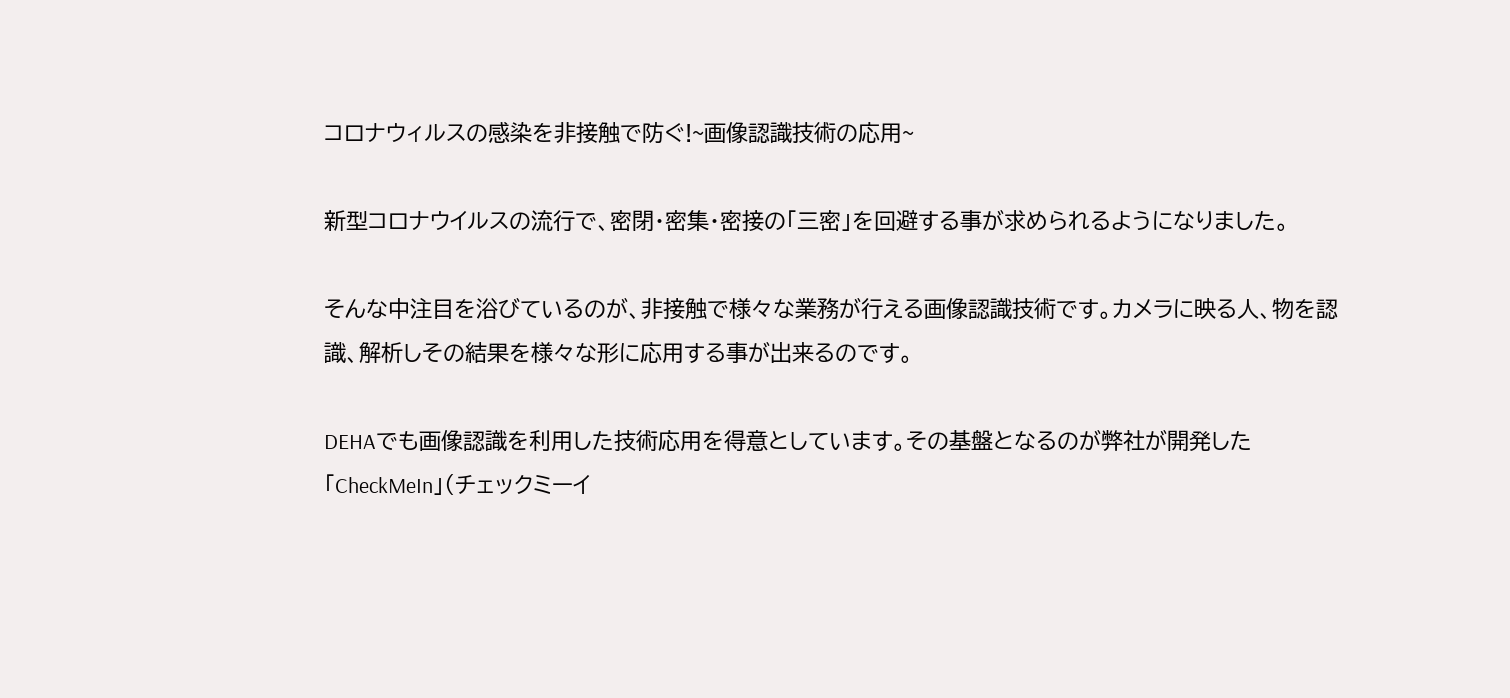コロナウィルスの感染を非接触で防ぐ!~画像認識技術の応用~

新型コロナウイルスの流行で、密閉・密集・密接の「三密」を回避する事が求められるようになりました。

そんな中注目を浴びているのが、非接触で様々な業務が行える画像認識技術です。カメラに映る人、物を認識、解析しその結果を様々な形に応用する事が出来るのです。

DEHAでも画像認識を利用した技術応用を得意としています。その基盤となるのが弊社が開発した「CheckMeIn」(チェックミーイ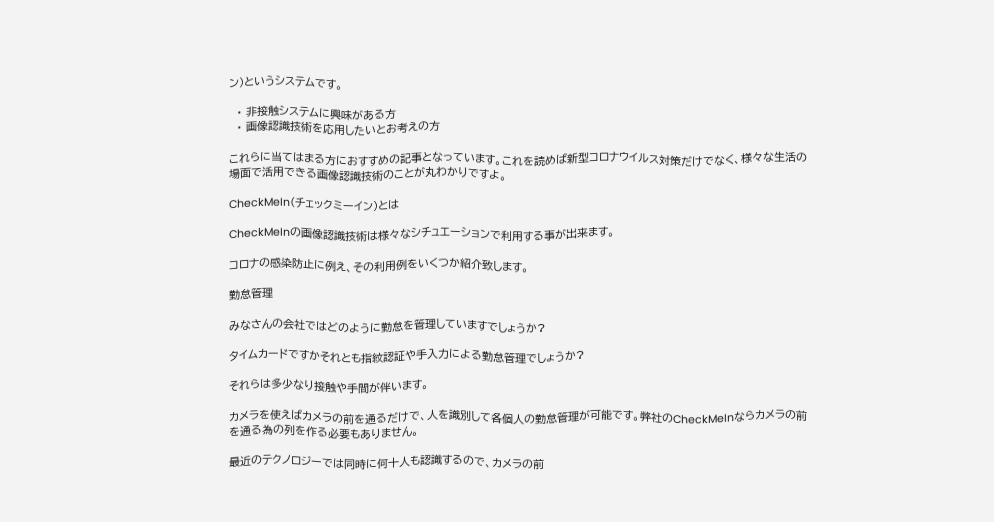ン)というシステムです。

  • 非接触システムに興味がある方
  • 画像認識技術を応用したいとお考えの方

これらに当てはまる方におすすめの記事となっています。これを読めば新型コロナウイルス対策だけでなく、様々な生活の場面で活用できる画像認識技術のことが丸わかりですよ。

CheckMeIn(チェックミーイン)とは

CheckMeInの画像認識技術は様々なシチュエーションで利用する事が出来ます。

コロナの感染防止に例え、その利用例をいくつか紹介致します。

勤怠管理

みなさんの会社ではどのように勤怠を管理していますでしょうか?

タイムカードですかそれとも指紋認証や手入力による勤怠管理でしょうか?

それらは多少なり接触や手間が伴います。

カメラを使えばカメラの前を通るだけで、人を識別して各個人の勤怠管理が可能です。弊社のCheckMeInならカメラの前を通る為の列を作る必要もありません。

最近のテクノロジーでは同時に何十人も認識するので、カメラの前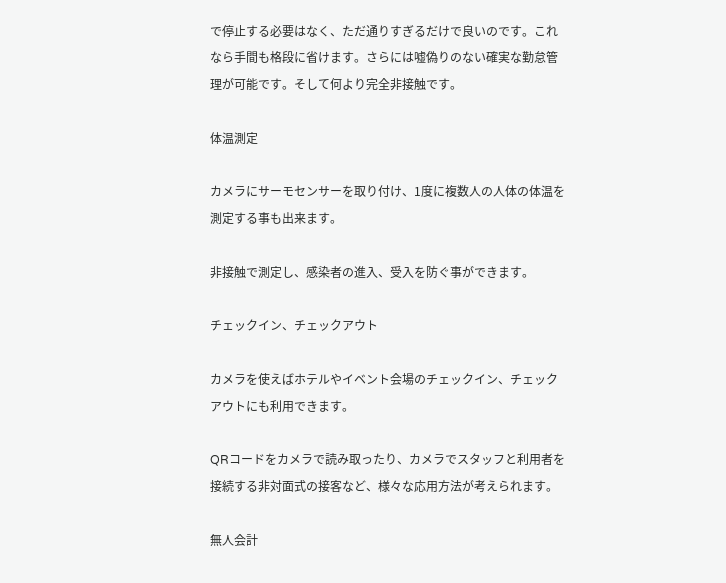で停止する必要はなく、ただ通りすぎるだけで良いのです。これなら手間も格段に省けます。さらには嘘偽りのない確実な勤怠管理が可能です。そして何より完全非接触です。

体温測定

カメラにサーモセンサーを取り付け、1度に複数人の人体の体温を測定する事も出来ます。

非接触で測定し、感染者の進入、受入を防ぐ事ができます。

チェックイン、チェックアウト

カメラを使えばホテルやイベント会場のチェックイン、チェックアウトにも利用できます。

QRコードをカメラで読み取ったり、カメラでスタッフと利用者を接続する非対面式の接客など、様々な応用方法が考えられます。

無人会計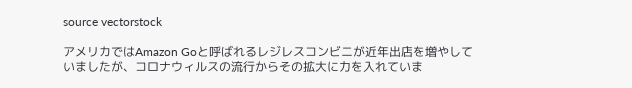source vectorstock

アメリカではAmazon Goと呼ばれるレジレスコンビニが近年出店を増やしていましたが、コロナウィルスの流行からその拡大に力を入れていま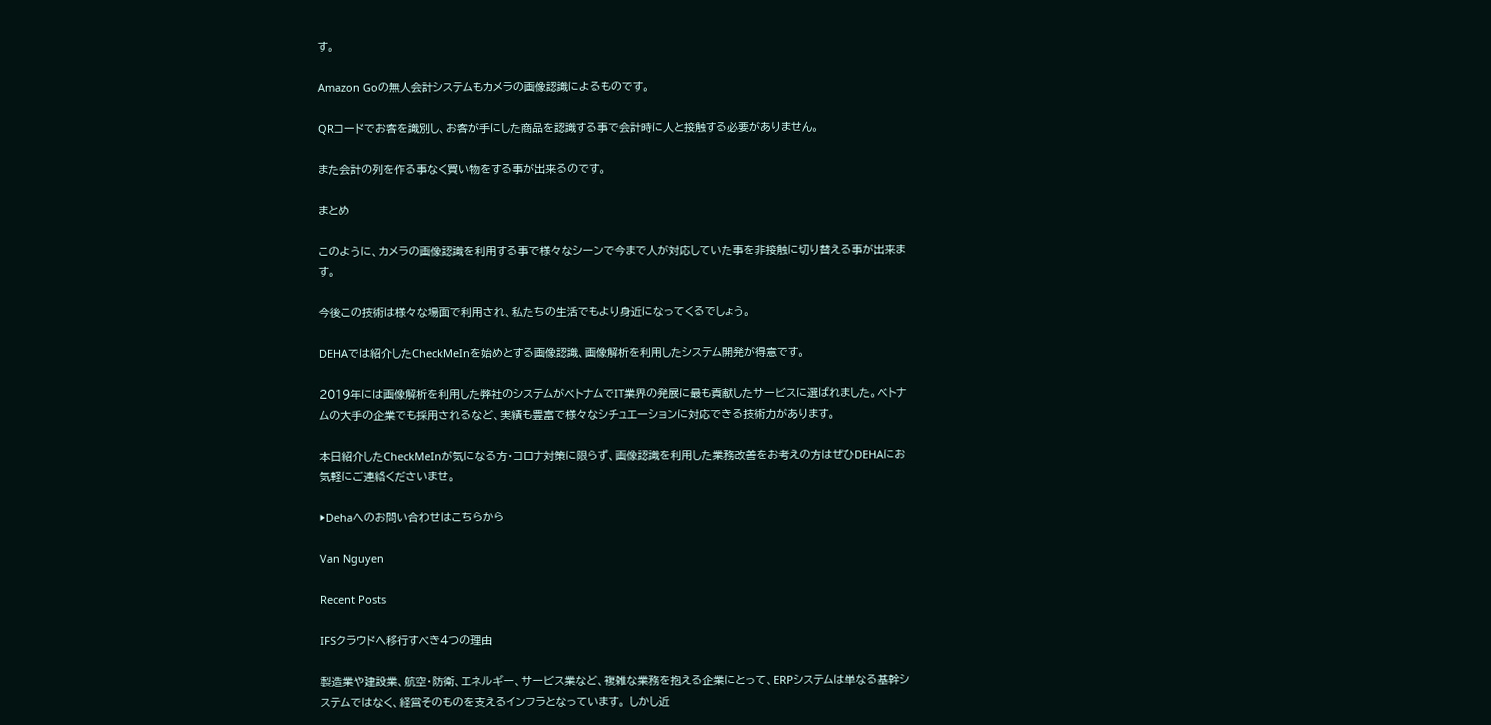す。

Amazon Goの無人会計システムもカメラの画像認識によるものです。

QRコードでお客を識別し、お客が手にした商品を認識する事で会計時に人と接触する必要がありません。

また会計の列を作る事なく買い物をする事が出来るのです。

まとめ

このように、カメラの画像認識を利用する事で様々なシーンで今まで人が対応していた事を非接触に切り替える事が出来ます。

今後この技術は様々な場面で利用され、私たちの生活でもより身近になってくるでしょう。

DEHAでは紹介したCheckMeInを始めとする画像認識、画像解析を利用したシステム開発が得意です。

2019年には画像解析を利用した弊社のシステムがベトナムでIT業界の発展に最も貢献したサービスに選ばれました。ベトナムの大手の企業でも採用されるなど、実績も豊富で様々なシチュエーションに対応できる技術力があります。

本日紹介したCheckMeInが気になる方・コロナ対策に限らず、画像認識を利用した業務改善をお考えの方はぜひDEHAにお気軽にご連絡くださいませ。

▶Dehaへのお問い合わせはこちらから

Van Nguyen

Recent Posts

IFSクラウドへ移行すべき4つの理由

製造業や建設業、航空・防衛、エネルギー、サービス業など、複雑な業務を抱える企業にとって、ERPシステムは単なる基幹システムではなく、経営そのものを支えるインフラとなっています。 しかし近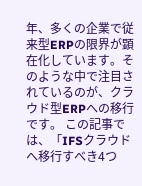年、多くの企業で従来型ERPの限界が顕在化しています。そのような中で注目されているのが、クラウド型ERPへの移行です。 この記事では、「IFSクラウドへ移行すべき4つ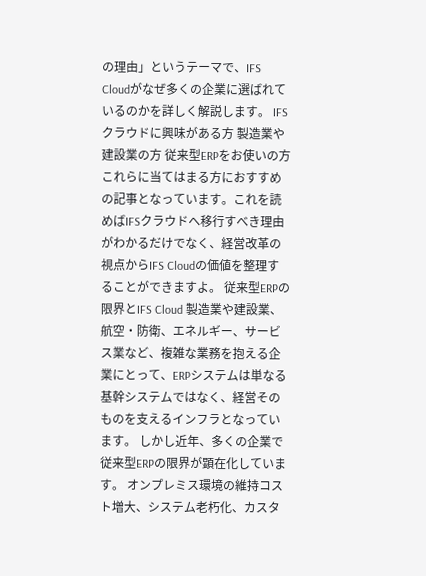の理由」というテーマで、IFS Cloudがなぜ多くの企業に選ばれているのかを詳しく解説します。 IFSクラウドに興味がある方 製造業や建設業の方 従来型ERPをお使いの方 これらに当てはまる方におすすめの記事となっています。これを読めばIFSクラウドへ移行すべき理由がわかるだけでなく、経営改革の視点からIFS Cloudの価値を整理することができますよ。 従来型ERPの限界とIFS Cloud 製造業や建設業、航空・防衛、エネルギー、サービス業など、複雑な業務を抱える企業にとって、ERPシステムは単なる基幹システムではなく、経営そのものを支えるインフラとなっています。 しかし近年、多くの企業で従来型ERPの限界が顕在化しています。 オンプレミス環境の維持コスト増大、システム老朽化、カスタ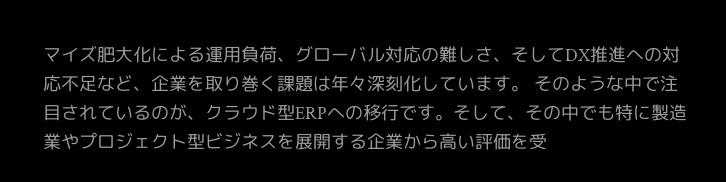マイズ肥大化による運用負荷、グローバル対応の難しさ、そしてDX推進への対応不足など、企業を取り巻く課題は年々深刻化しています。 そのような中で注目されているのが、クラウド型ERPへの移行です。そして、その中でも特に製造業やプロジェクト型ビジネスを展開する企業から高い評価を受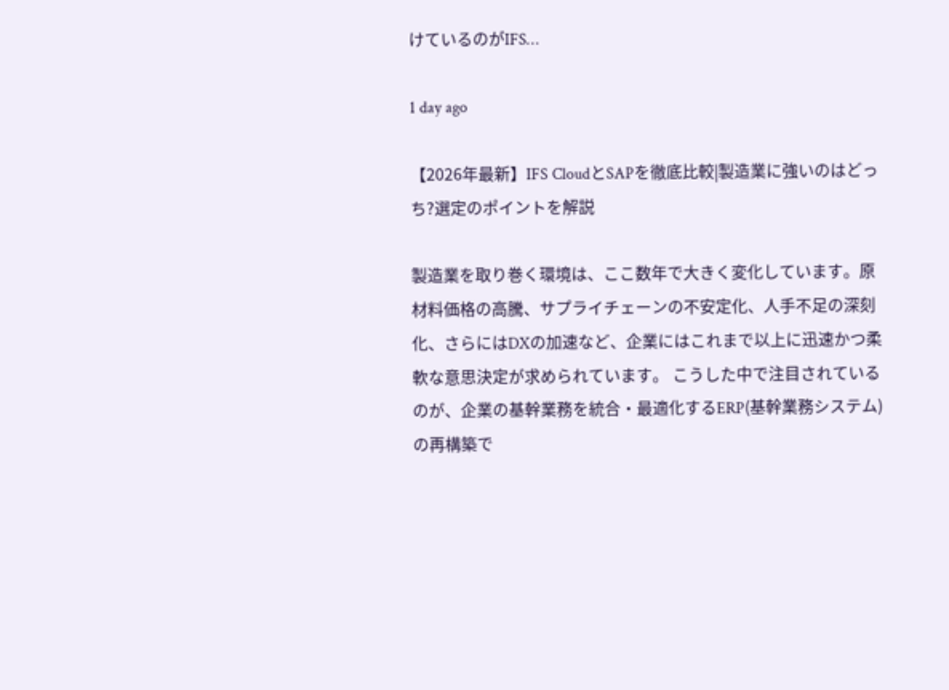けているのがIFS…

1 day ago

【2026年最新】IFS CloudとSAPを徹底比較|製造業に強いのはどっち?選定のポイントを解説

製造業を取り巻く環境は、ここ数年で大きく変化しています。原材料価格の高騰、サプライチェーンの不安定化、人手不足の深刻化、さらにはDXの加速など、企業にはこれまで以上に迅速かつ柔軟な意思決定が求められています。 こうした中で注目されているのが、企業の基幹業務を統合・最適化するERP(基幹業務システム)の再構築で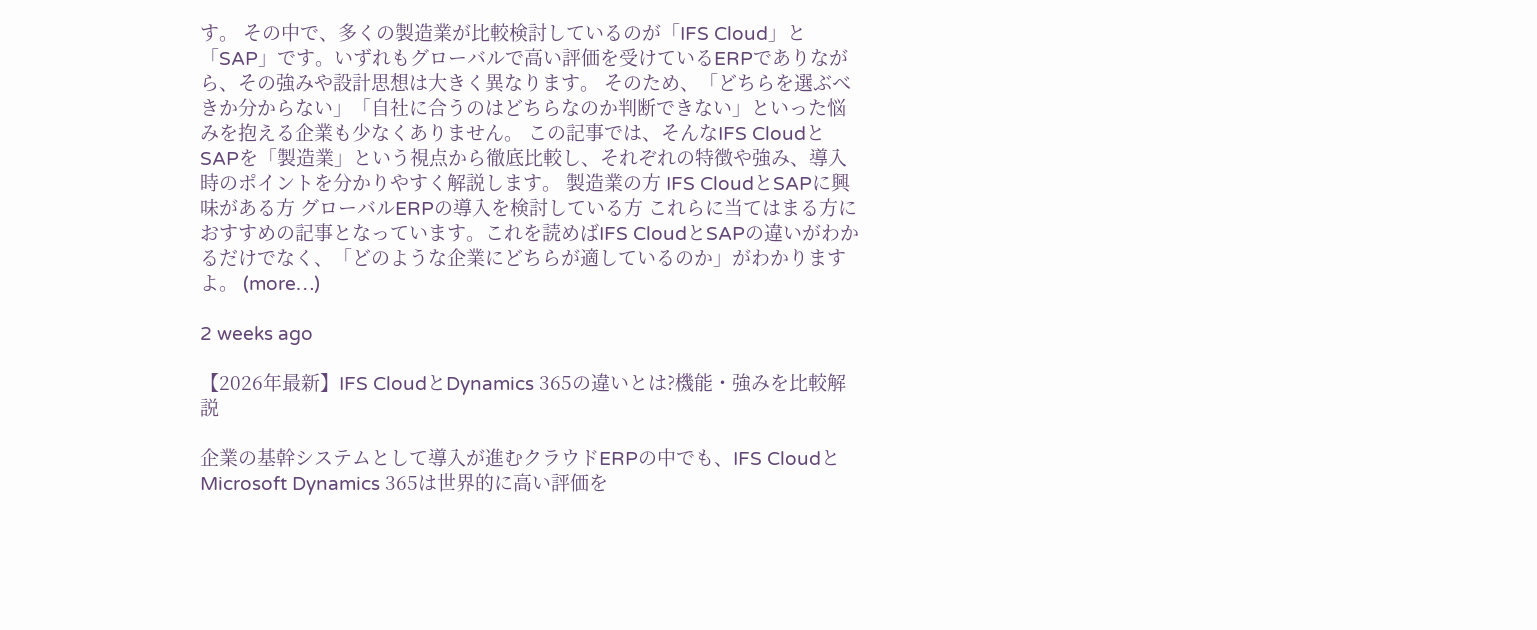す。 その中で、多くの製造業が比較検討しているのが「IFS Cloud」と「SAP」です。いずれもグローバルで高い評価を受けているERPでありながら、その強みや設計思想は大きく異なります。 そのため、「どちらを選ぶべきか分からない」「自社に合うのはどちらなのか判断できない」といった悩みを抱える企業も少なくありません。 この記事では、そんなIFS CloudとSAPを「製造業」という視点から徹底比較し、それぞれの特徴や強み、導入時のポイントを分かりやすく解説します。 製造業の方 IFS CloudとSAPに興味がある方 グローバルERPの導入を検討している方 これらに当てはまる方におすすめの記事となっています。これを読めばIFS CloudとSAPの違いがわかるだけでなく、「どのような企業にどちらが適しているのか」がわかりますよ。 (more…)

2 weeks ago

【2026年最新】IFS CloudとDynamics 365の違いとは?機能・強みを比較解説

企業の基幹システムとして導入が進むクラウドERPの中でも、IFS CloudとMicrosoft Dynamics 365は世界的に高い評価を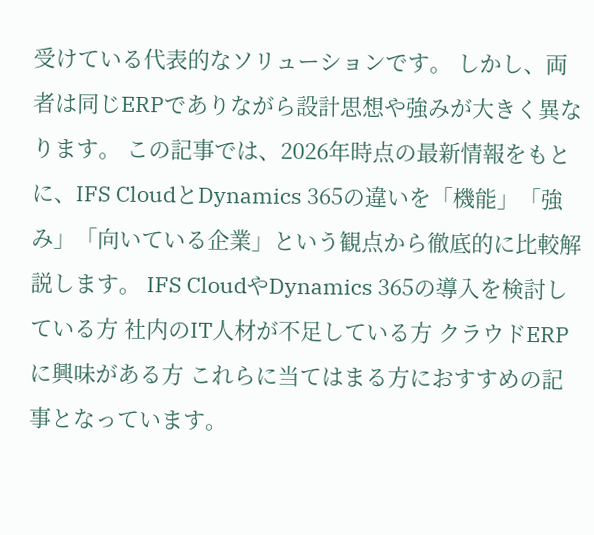受けている代表的なソリューションです。 しかし、両者は同じERPでありながら設計思想や強みが大きく異なります。 この記事では、2026年時点の最新情報をもとに、IFS CloudとDynamics 365の違いを「機能」「強み」「向いている企業」という観点から徹底的に比較解説します。 IFS CloudやDynamics 365の導入を検討している方 社内のIT人材が不足している方 クラウドERPに興味がある方 これらに当てはまる方におすすめの記事となっています。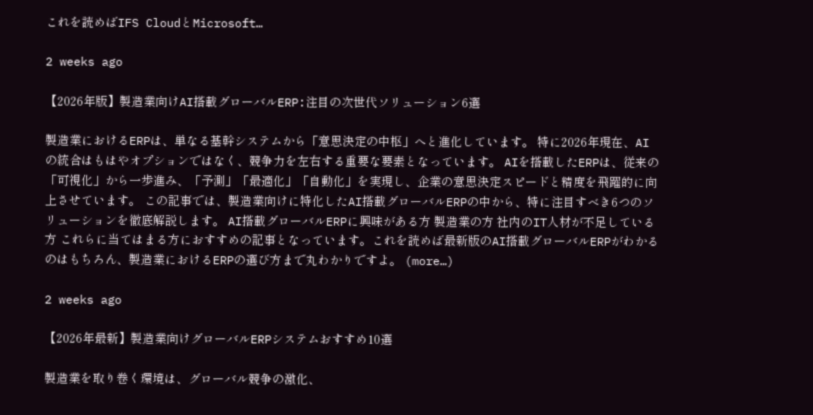これを読めばIFS CloudとMicrosoft…

2 weeks ago

【2026年版】製造業向けAI搭載グローバルERP:注目の次世代ソリューション6選

製造業におけるERPは、単なる基幹システムから「意思決定の中枢」へと進化しています。 特に2026年現在、AIの統合はもはやオプションではなく、競争力を左右する重要な要素となっています。 AIを搭載したERPは、従来の「可視化」から一歩進み、「予測」「最適化」「自動化」を実現し、企業の意思決定スピードと精度を飛躍的に向上させています。 この記事では、製造業向けに特化したAI搭載グローバルERPの中から、特に注目すべき6つのソリューションを徹底解説します。 AI搭載グローバルERPに興味がある方 製造業の方 社内のIT人材が不足している方 これらに当てはまる方におすすめの記事となっています。これを読めば最新版のAI搭載グローバルERPがわかるのはもちろん、製造業におけるERPの選び方まで丸わかりですよ。 (more…)

2 weeks ago

【2026年最新】製造業向けグローバルERPシステムおすすめ10選

製造業を取り巻く環境は、グローバル競争の激化、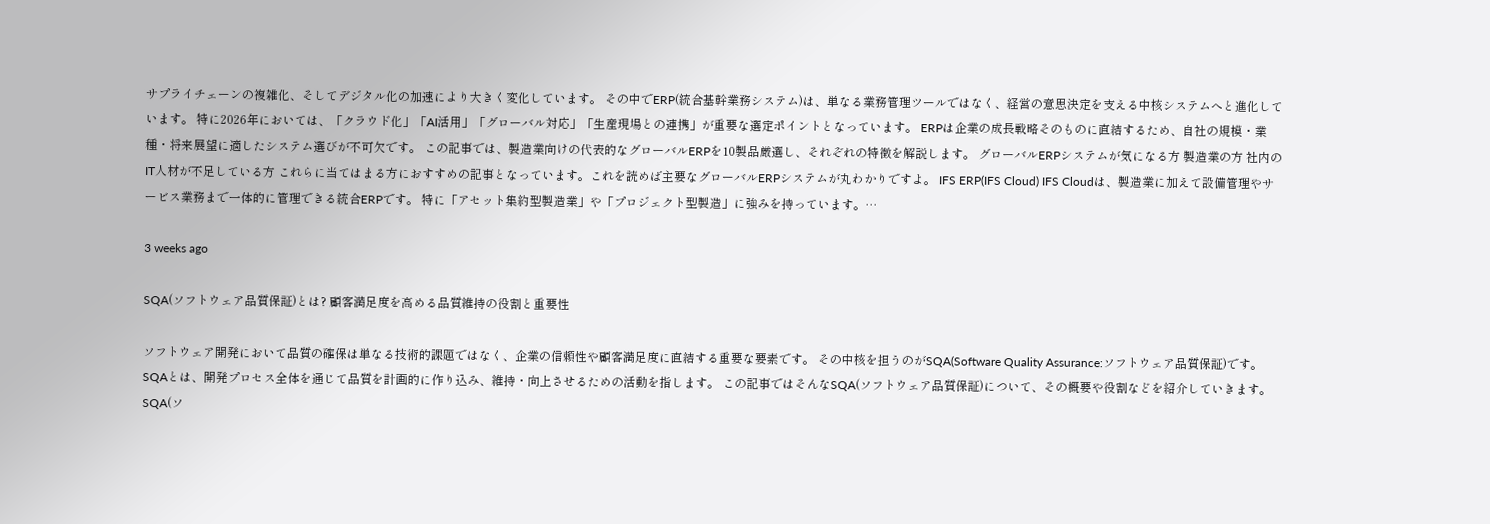サプライチェーンの複雑化、そしてデジタル化の加速により大きく変化しています。 その中でERP(統合基幹業務システム)は、単なる業務管理ツールではなく、経営の意思決定を支える中核システムへと進化しています。 特に2026年においては、「クラウド化」「AI活用」「グローバル対応」「生産現場との連携」が重要な選定ポイントとなっています。 ERPは企業の成長戦略そのものに直結するため、自社の規模・業種・将来展望に適したシステム選びが不可欠です。 この記事では、製造業向けの代表的なグローバルERPを10製品厳選し、それぞれの特徴を解説します。 グローバルERPシステムが気になる方 製造業の方 社内のIT人材が不足している方 これらに当てはまる方におすすめの記事となっています。これを読めば主要なグローバルERPシステムが丸わかりですよ。 IFS ERP(IFS Cloud) IFS Cloudは、製造業に加えて設備管理やサービス業務まで一体的に管理できる統合ERPです。 特に「アセット集約型製造業」や「プロジェクト型製造」に強みを持っています。…

3 weeks ago

SQA(ソフトウェア品質保証)とは? 顧客満足度を高める品質維持の役割と重要性

ソフトウェア開発において品質の確保は単なる技術的課題ではなく、企業の信頼性や顧客満足度に直結する重要な要素です。 その中核を担うのがSQA(Software Quality Assurance:ソフトウェア品質保証)です。 SQAとは、開発プロセス全体を通じて品質を計画的に作り込み、維持・向上させるための活動を指します。 この記事ではそんなSQA(ソフトウェア品質保証)について、その概要や役割などを紹介していきます。 SQA(ソ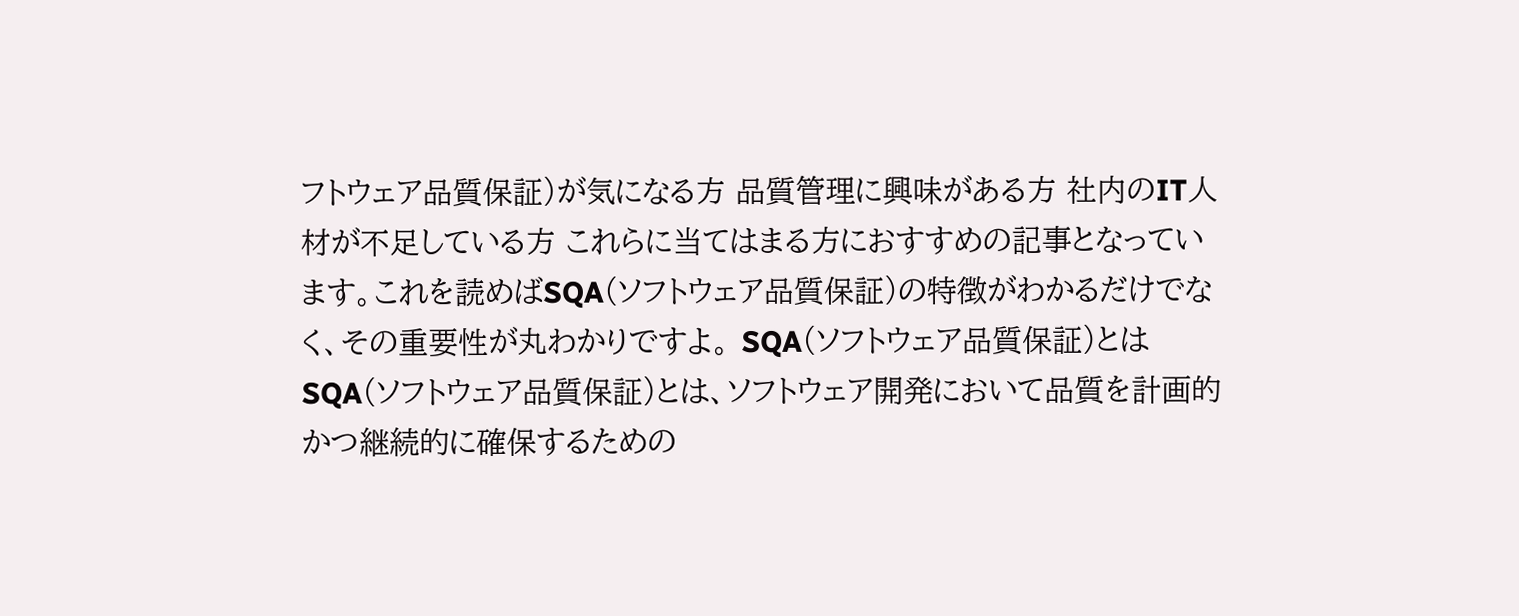フトウェア品質保証)が気になる方 品質管理に興味がある方 社内のIT人材が不足している方 これらに当てはまる方におすすめの記事となっています。これを読めばSQA(ソフトウェア品質保証)の特徴がわかるだけでなく、その重要性が丸わかりですよ。 SQA(ソフトウェア品質保証)とは SQA(ソフトウェア品質保証)とは、ソフトウェア開発において品質を計画的かつ継続的に確保するための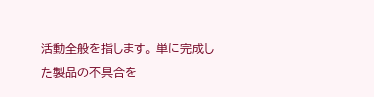活動全般を指します。 単に完成した製品の不具合を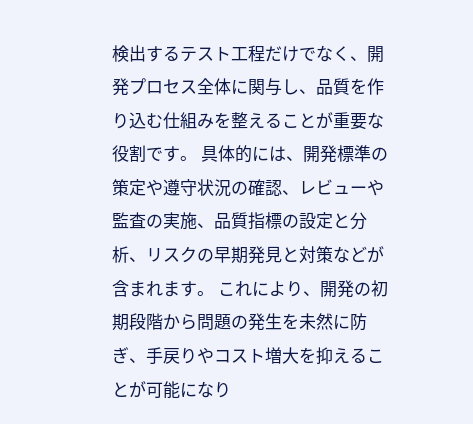検出するテスト工程だけでなく、開発プロセス全体に関与し、品質を作り込む仕組みを整えることが重要な役割です。 具体的には、開発標準の策定や遵守状況の確認、レビューや監査の実施、品質指標の設定と分析、リスクの早期発見と対策などが含まれます。 これにより、開発の初期段階から問題の発生を未然に防ぎ、手戻りやコスト増大を抑えることが可能になり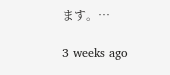ます。…

3 weeks ago